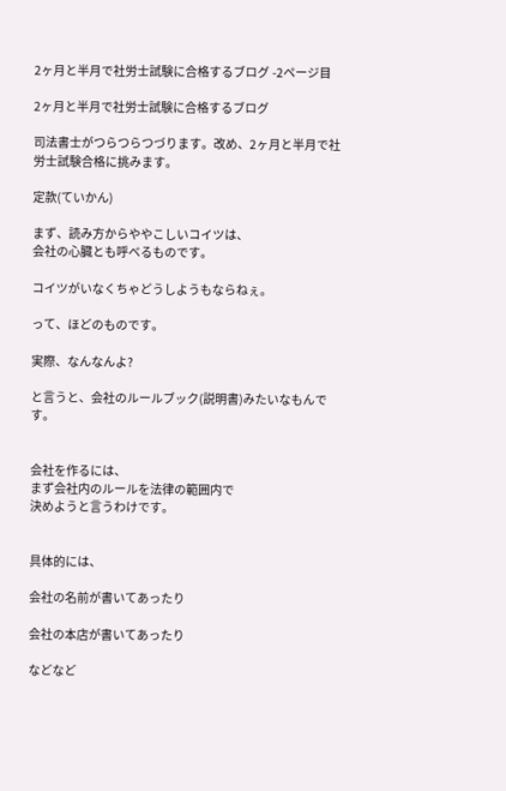2ヶ月と半月で社労士試験に合格するブログ -2ページ目

2ヶ月と半月で社労士試験に合格するブログ

司法書士がつらつらつづります。改め、2ヶ月と半月で社労士試験合格に挑みます。

定款(ていかん)

まず、読み方からややこしいコイツは、
会社の心臓とも呼べるものです。

コイツがいなくちゃどうしようもならねぇ。

って、ほどのものです。

実際、なんなんよ?

と言うと、会社のルールブック(説明書)みたいなもんです。


会社を作るには、
まず会社内のルールを法律の範囲内で
決めようと言うわけです。


具体的には、

会社の名前が書いてあったり

会社の本店が書いてあったり

などなど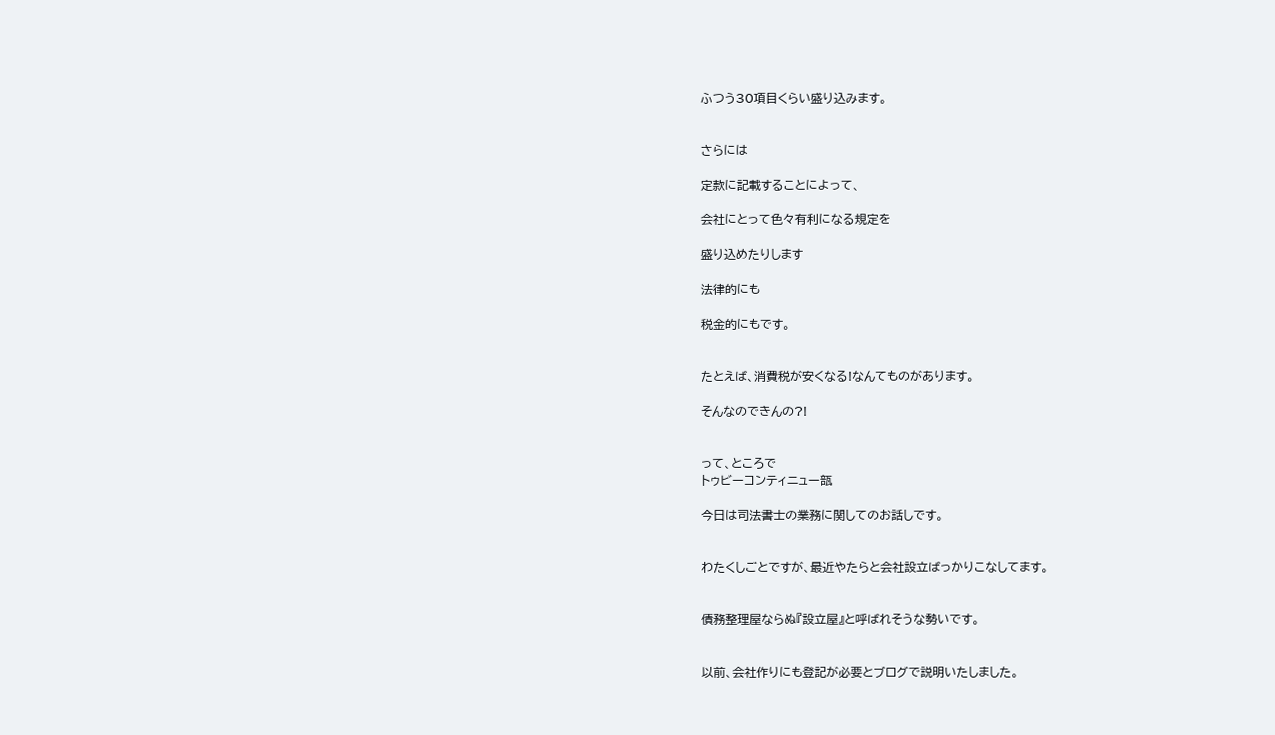ふつう30項目くらい盛り込みます。


さらには

定款に記載することによって、

会社にとって色々有利になる規定を

盛り込めたりします

法律的にも

税金的にもです。


たとえば、消費税が安くなる!なんてものがあります。

そんなのできんの?!


って、ところで
トゥビーコンティニュー瓿

今日は司法書士の業務に関してのお話しです。


わたくしごとですが、最近やたらと会社設立ばっかりこなしてます。


債務整理屋ならぬ『設立屋』と呼ばれそうな勢いです。


以前、会社作りにも登記が必要とブログで説明いたしました。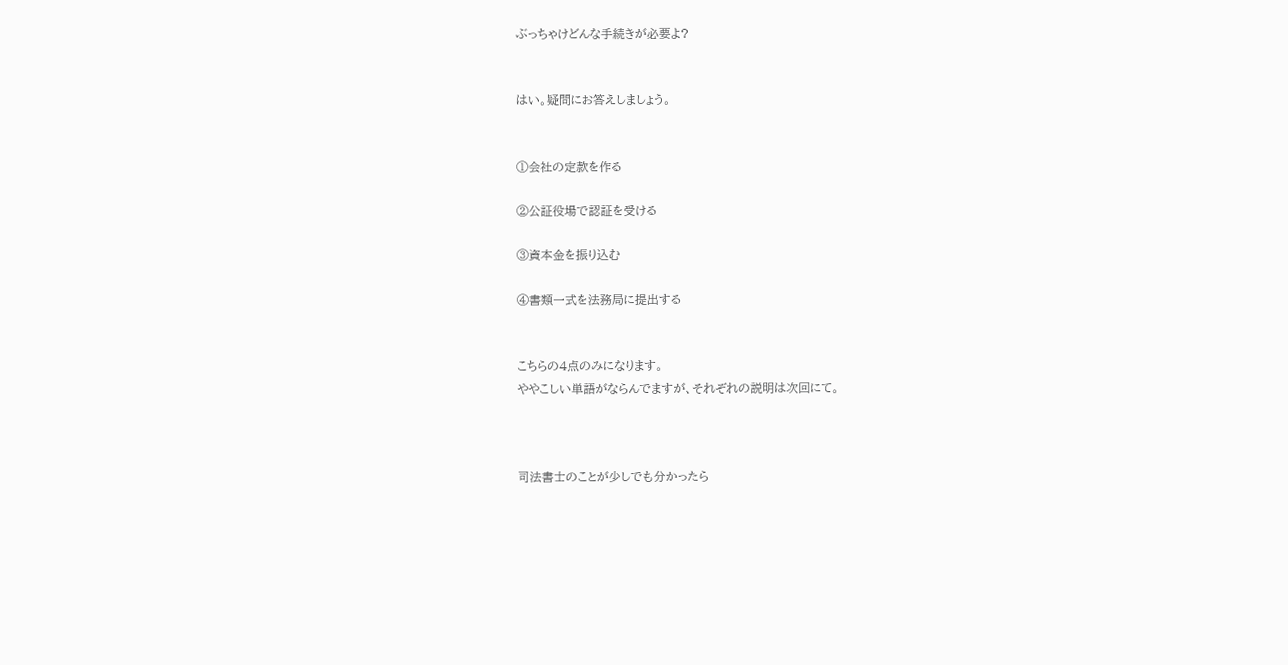ぶっちゃけどんな手続きが必要よ?


はい。疑問にお答えしましょう。


①会社の定款を作る

②公証役場で認証を受ける

③資本金を振り込む

④書類一式を法務局に提出する


こちらの4点のみになります。
ややこしい単語がならんでますが、それぞれの説明は次回にて。



司法書士のことが少しでも分かったら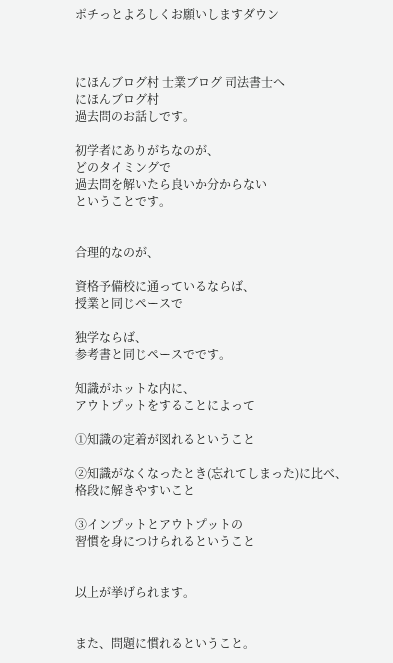ポチっとよろしくお願いしますダウン



にほんブログ村 士業ブログ 司法書士へ
にほんブログ村
過去問のお話しです。

初学者にありがちなのが、
どのタイミングで
過去問を解いたら良いか分からない
ということです。


合理的なのが、

資格予備校に通っているならば、
授業と同じペースで

独学ならば、
参考書と同じペースでです。

知識がホットな内に、
アウトプットをすることによって

①知識の定着が図れるということ

②知識がなくなったとき(忘れてしまった)に比べ、
格段に解きやすいこと

③インプットとアウトプットの
習慣を身につけられるということ


以上が挙げられます。


また、問題に慣れるということ。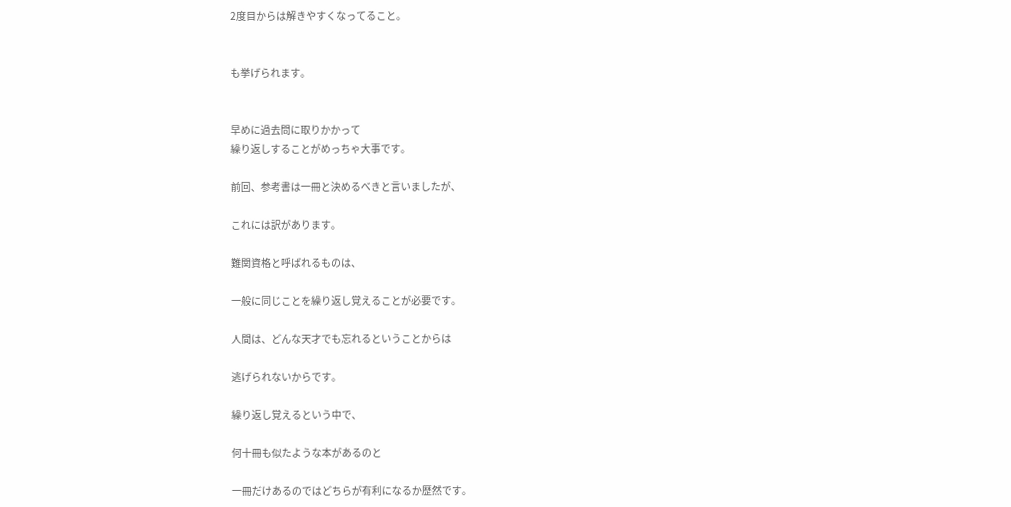2度目からは解きやすくなってること。


も挙げられます。


早めに過去問に取りかかって
繰り返しすることがめっちゃ大事です。

前回、参考書は一冊と決めるべきと言いましたが、

これには訳があります。

難関資格と呼ばれるものは、

一般に同じことを繰り返し覚えることが必要です。

人間は、どんな天才でも忘れるということからは

逃げられないからです。

繰り返し覚えるという中で、

何十冊も似たような本があるのと

一冊だけあるのではどちらが有利になるか歴然です。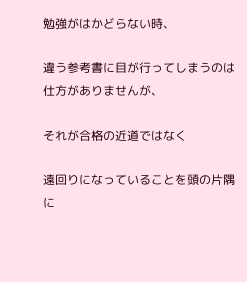勉強がはかどらない時、

違う参考書に目が行ってしまうのは仕方がありませんが、

それが合格の近道ではなく

遠回りになっていることを頭の片隅に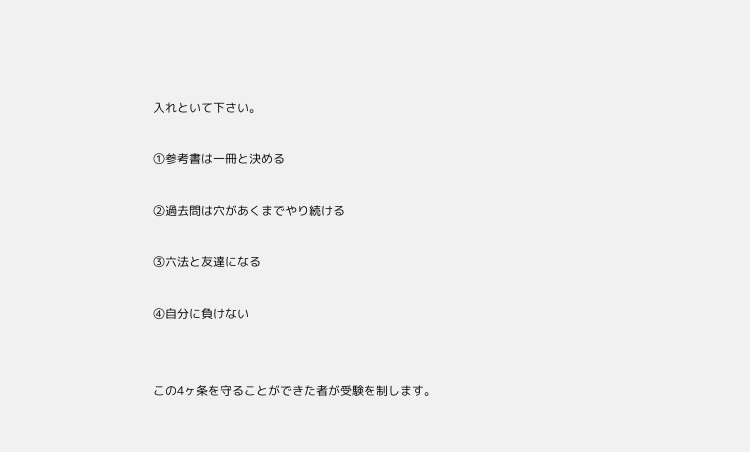入れといて下さい。

①参考書は一冊と決める

②過去問は穴があくまでやり続ける

③六法と友達になる

④自分に負けない


この4ヶ条を守ることができた者が受験を制します。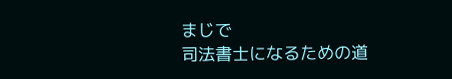まじで
司法書士になるための道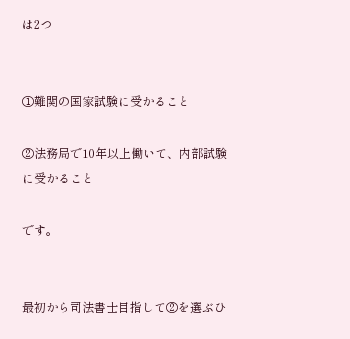は2つ


①難関の国家試験に受かること

②法務局で10年以上働いて、内部試験に受かること

です。


最初から司法書士目指して②を選ぶひ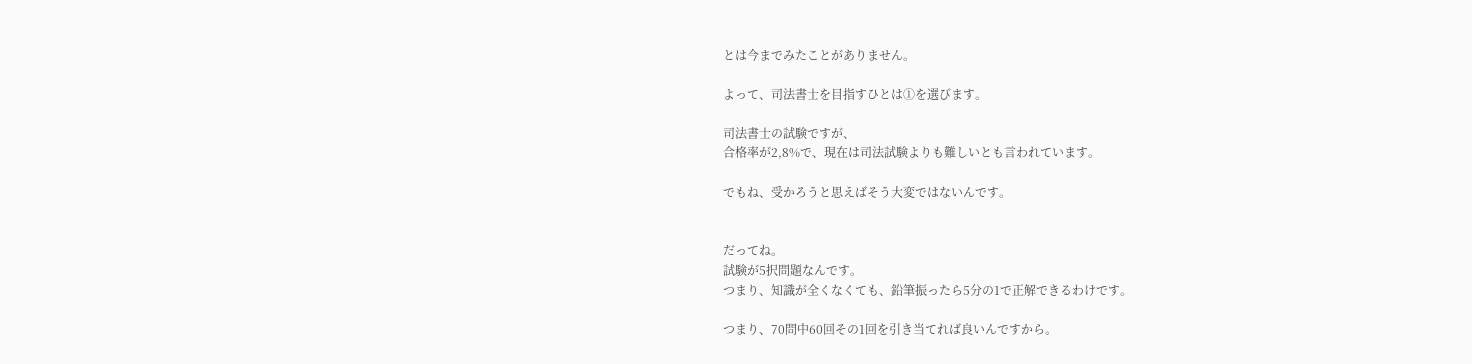とは今までみたことがありません。

よって、司法書士を目指すひとは①を選びます。

司法書士の試験ですが、
合格率が2,8%で、現在は司法試験よりも難しいとも言われています。

でもね、受かろうと思えばそう大変ではないんです。


だってね。
試験が5択問題なんです。
つまり、知識が全くなくても、鉛筆振ったら5分の1で正解できるわけです。

つまり、70問中60回その1回を引き当てれば良いんですから。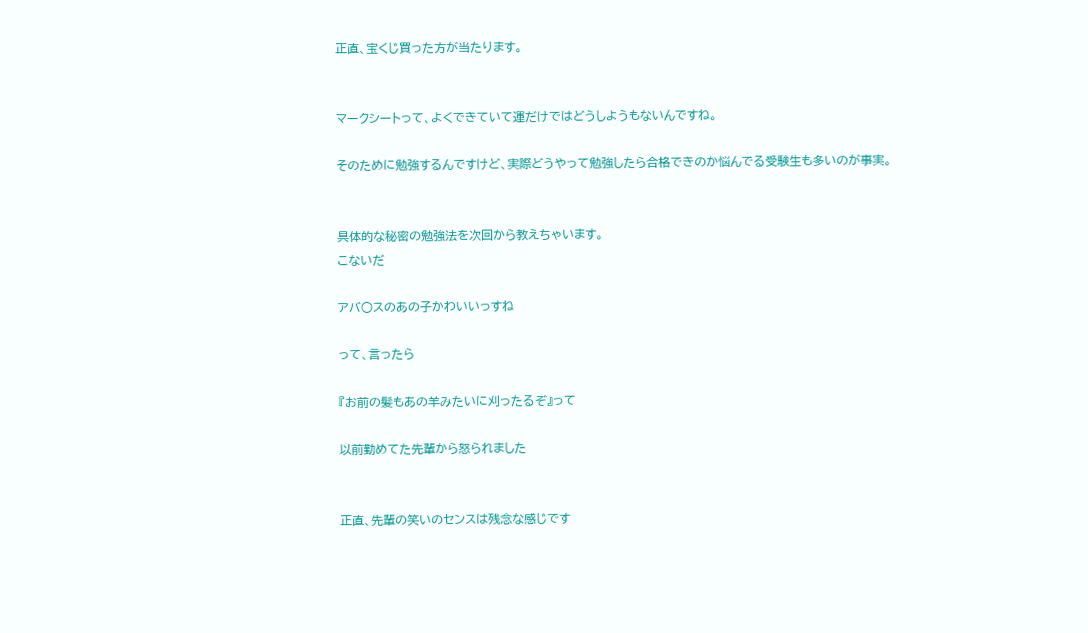正直、宝くじ買った方が当たります。


マークシートって、よくできていて運だけではどうしようもないんですね。

そのために勉強するんですけど、実際どうやって勉強したら合格できのか悩んでる受験生も多いのが事実。


具体的な秘密の勉強法を次回から教えちゃいます。
こないだ

アバ○スのあの子かわいいっすね

って、言ったら

『お前の髪もあの羊みたいに刈ったるぞ』って

以前勤めてた先輩から怒られました


正直、先輩の笑いのセンスは残念な感じです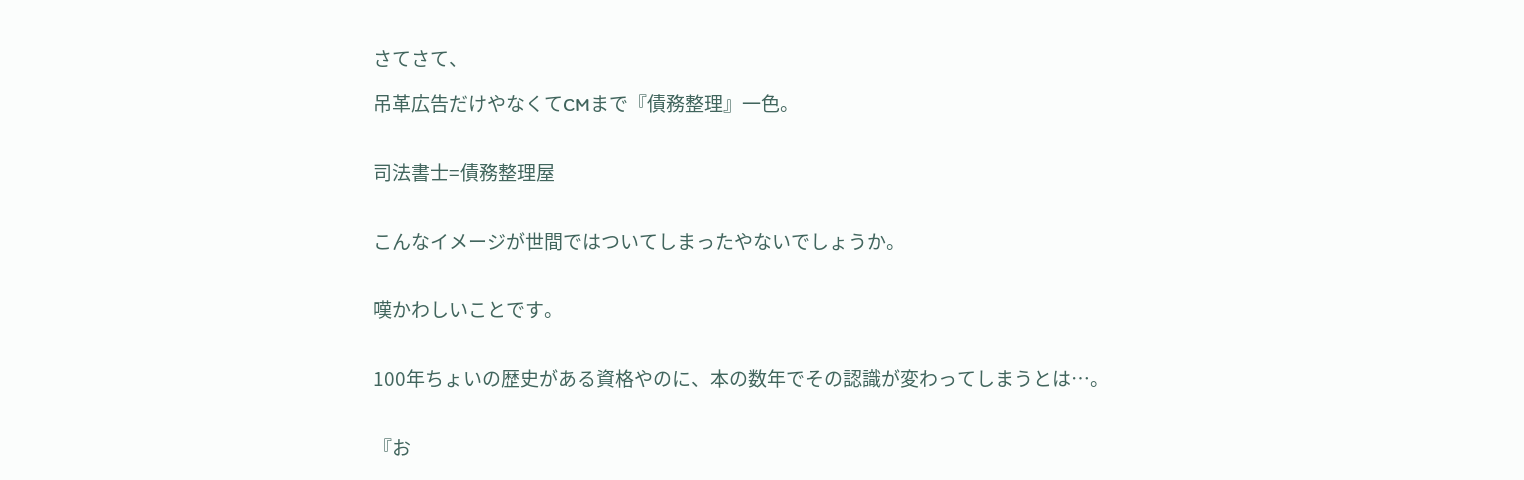さてさて、

吊革広告だけやなくてCMまで『債務整理』一色。


司法書士=債務整理屋


こんなイメージが世間ではついてしまったやないでしょうか。


嘆かわしいことです。


100年ちょいの歴史がある資格やのに、本の数年でその認識が変わってしまうとは…。


『お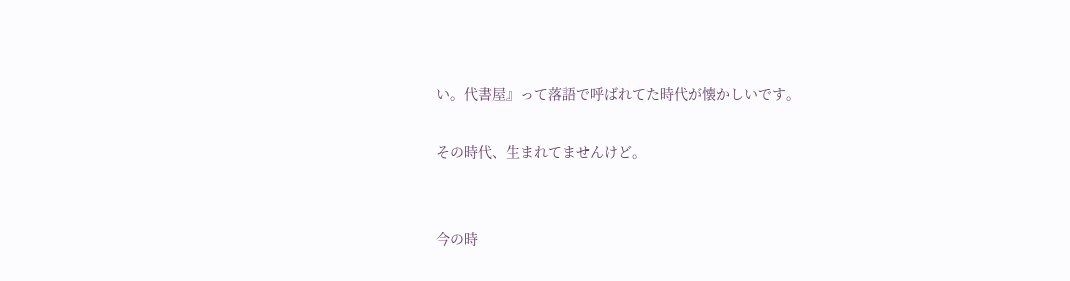い。代書屋』って落語で呼ばれてた時代が懐かしいです。

その時代、生まれてませんけど。


今の時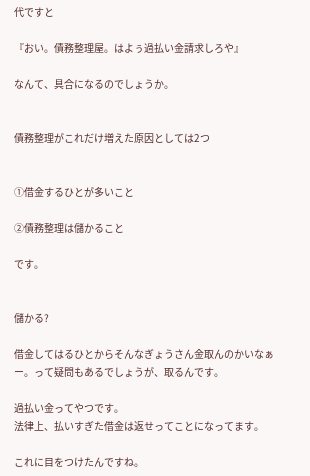代ですと

『おい。債務整理屋。はよぅ過払い金請求しろや』

なんて、具合になるのでしょうか。


債務整理がこれだけ増えた原因としては2つ


①借金するひとが多いこと

②債務整理は儲かること

です。


儲かる?

借金してはるひとからそんなぎょうさん金取んのかいなぁー。って疑問もあるでしょうが、取るんです。

過払い金ってやつです。
法律上、払いすぎた借金は返せってことになってます。

これに目をつけたんですね。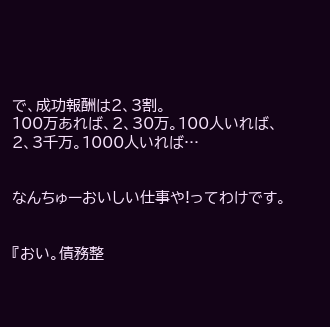で、成功報酬は2、3割。
100万あれば、2、30万。100人いれば、2、3千万。1000人いれば…


なんちゅーおいしい仕事や!ってわけです。


『おい。債務整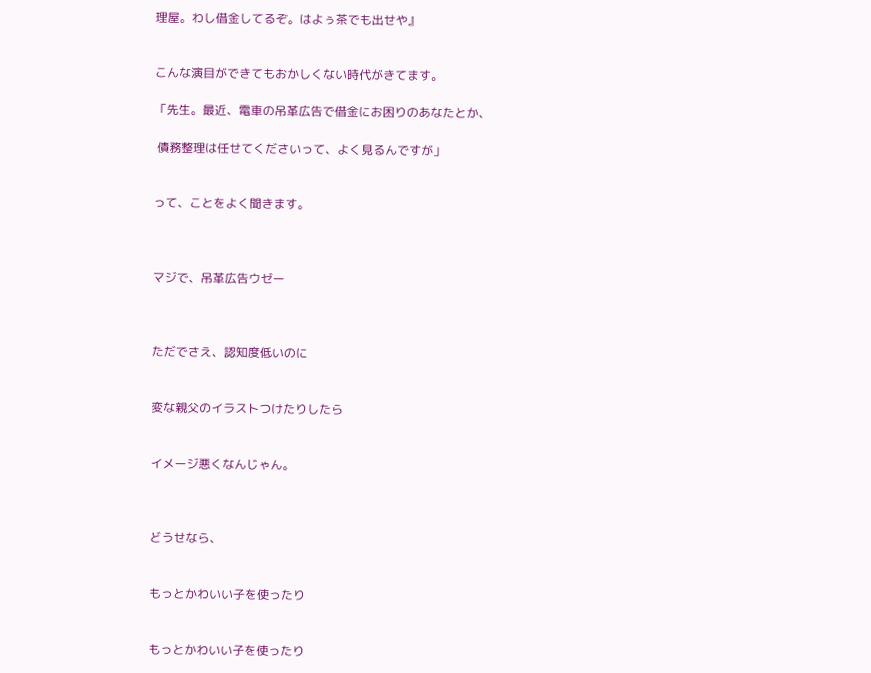理屋。わし借金してるぞ。はよぅ茶でも出せや』


こんな演目ができてもおかしくない時代がきてます。

「先生。最近、電車の吊革広告で借金にお困りのあなたとか、

 債務整理は任せてくださいって、よく見るんですが」


って、ことをよく聞きます。



マジで、吊革広告ウゼー



ただでさえ、認知度低いのに


変な親父のイラストつけたりしたら


イメージ悪くなんじゃん。



どうせなら、


もっとかわいい子を使ったり


もっとかわいい子を使ったり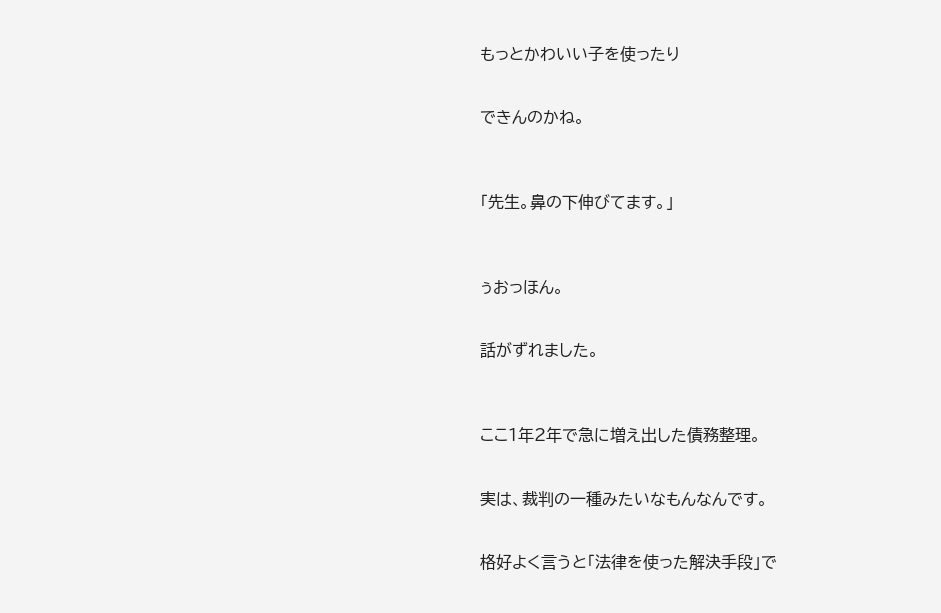もっとかわいい子を使ったり


できんのかね。



「先生。鼻の下伸びてます。」



ぅおっほん。


話がずれました。



ここ1年2年で急に増え出した債務整理。


実は、裁判の一種みたいなもんなんです。


格好よく言うと「法律を使った解決手段」で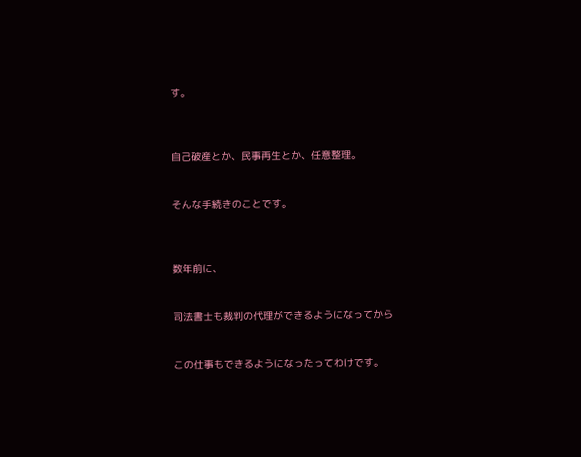す。



自己破産とか、民事再生とか、任意整理。


そんな手続きのことです。



数年前に、


司法書士も裁判の代理ができるようになってから


この仕事もできるようになったってわけです。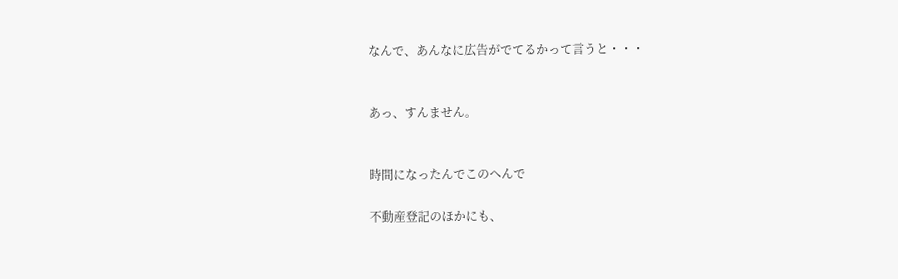なんで、あんなに広告がでてるかって言うと・・・


あっ、すんません。


時間になったんでこのへんで

不動産登記のほかにも、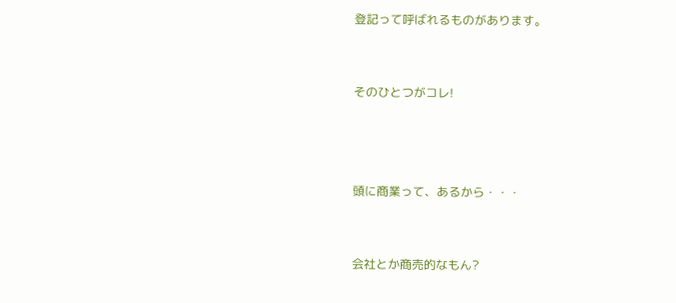登記って呼ばれるものがあります。


そのひとつがコレ!



頭に商業って、あるから・・・


会社とか商売的なもん?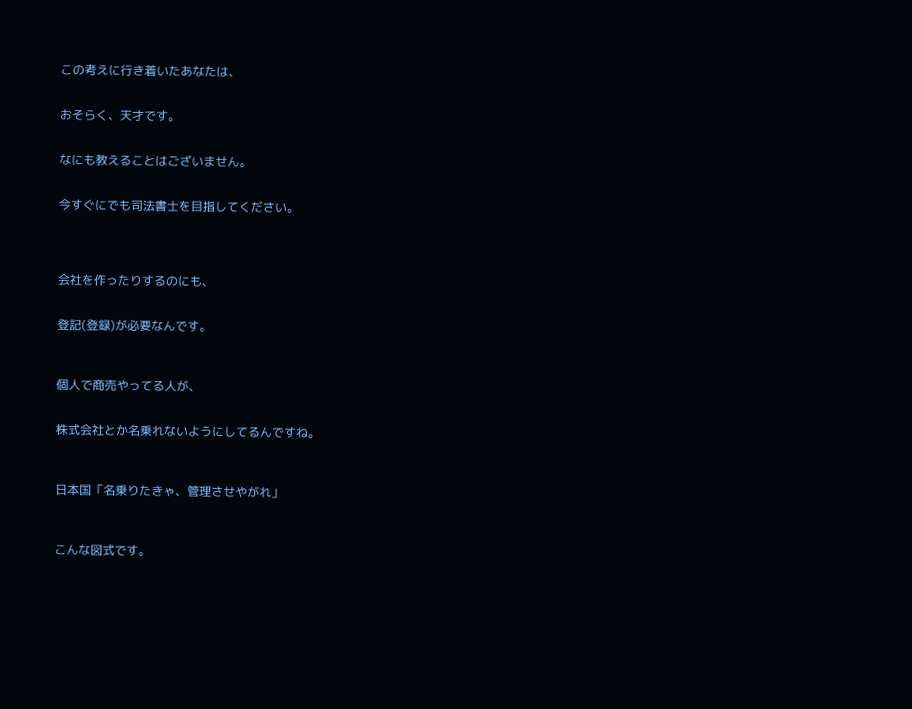この考えに行き着いたあなたは、


おそらく、天才です。


なにも教えることはございません。


今すぐにでも司法書士を目指してください。




会社を作ったりするのにも、


登記(登録)が必要なんです。



個人で商売やってる人が、


株式会社とか名乗れないようにしてるんですね。



日本国「名乗りたきゃ、管理させやがれ」



こんな図式です。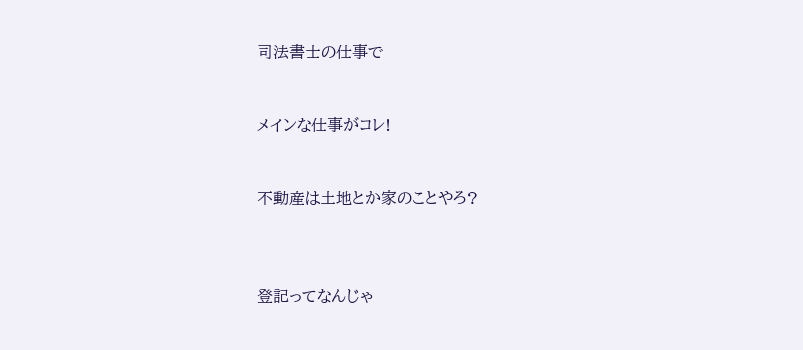司法書士の仕事で


メインな仕事がコレ!


不動産は土地とか家のことやろ?



登記ってなんじゃ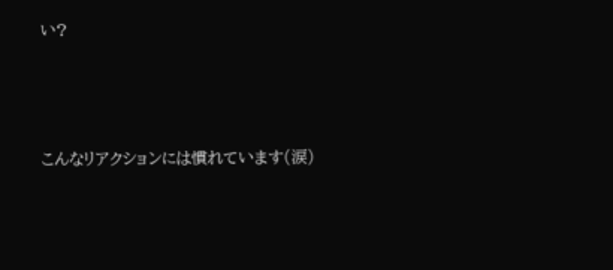い?



こんなリアクションには慣れています(涙)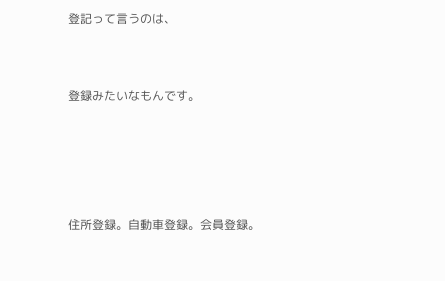登記って言うのは、


登録みたいなもんです。




住所登録。自動車登録。会員登録。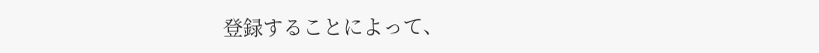登録することによって、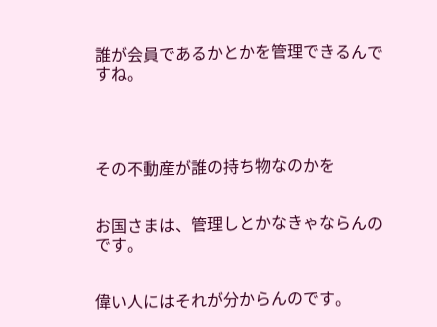誰が会員であるかとかを管理できるんですね。




その不動産が誰の持ち物なのかを


お国さまは、管理しとかなきゃならんのです。


偉い人にはそれが分からんのです。